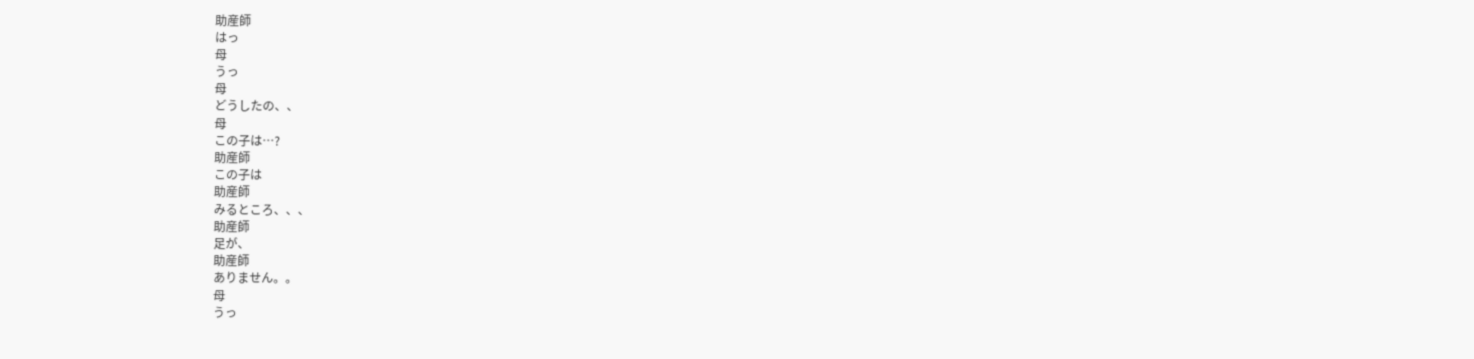助産師
はっ
母
うっ
母
どうしたの、、
母
この子は…?
助産師
この子は
助産師
みるところ、、、
助産師
足が、
助産師
ありません。。
母
うっ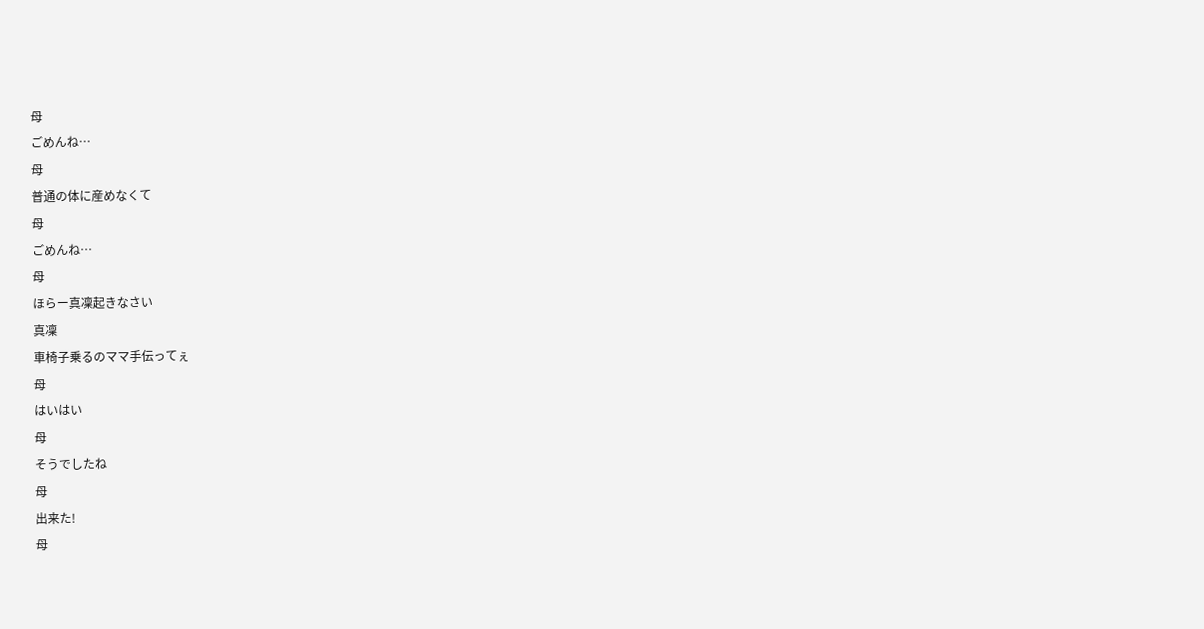母
ごめんね…
母
普通の体に産めなくて
母
ごめんね…
母
ほらー真凜起きなさい
真凜
車椅子乗るのママ手伝ってぇ
母
はいはい
母
そうでしたね
母
出来た!
母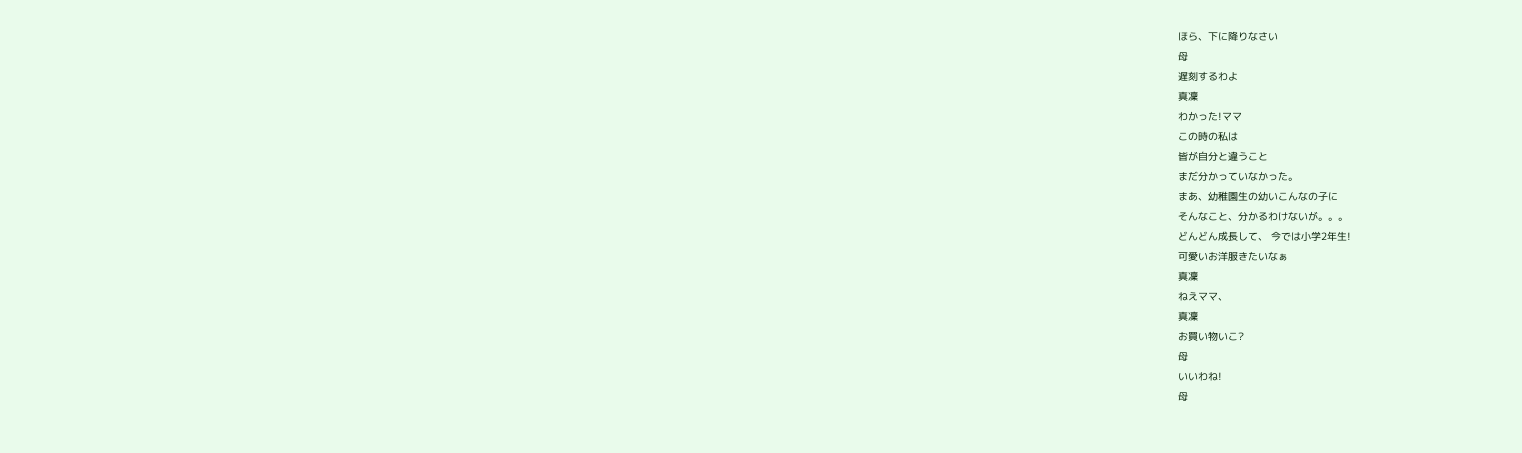ほら、下に降りなさい
母
遅刻するわよ
真凜
わかった!ママ
この時の私は
皆が自分と違うこと
まだ分かっていなかった。
まあ、幼稚園生の幼いこんなの子に
そんなこと、分かるわけないが。。。
どんどん成長して、 今では小学2年生!
可愛いお洋服きたいなぁ
真凜
ねえママ、
真凜
お買い物いこ?
母
いいわね!
母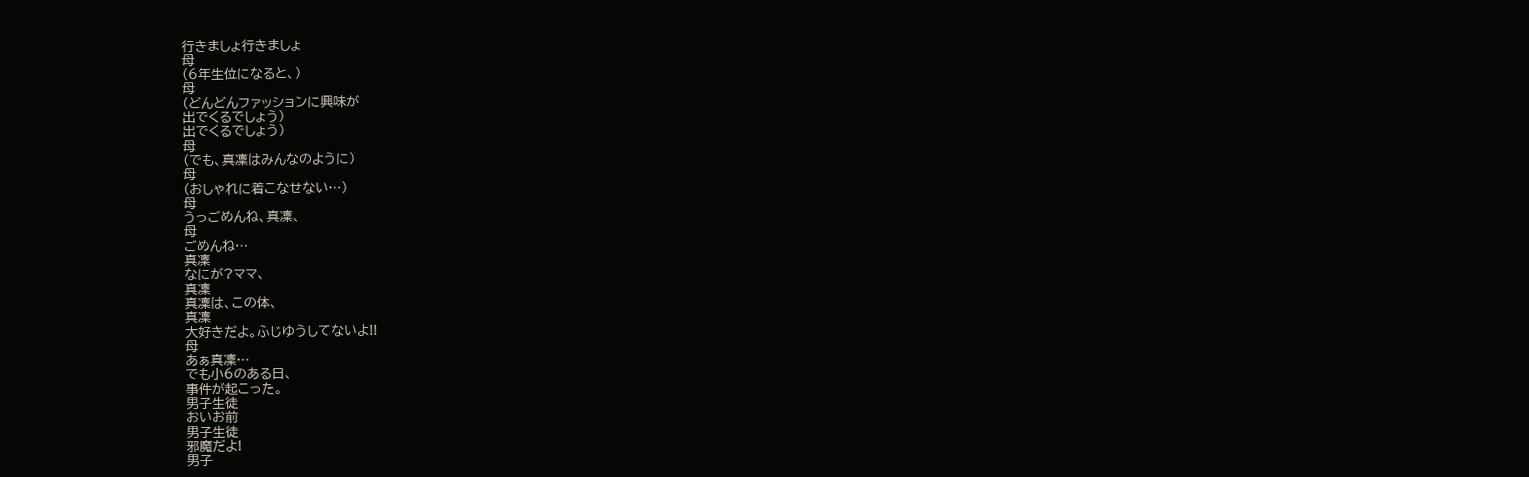行きましょ行きましょ
母
(6年生位になると、)
母
(どんどんファッションに興味が
出でくるでしょう)
出でくるでしょう)
母
(でも、真凜はみんなのように)
母
(おしゃれに着こなせない…)
母
うっごめんね、真凜、
母
ごめんね…
真凜
なにが?ママ、
真凜
真凜は、この体、
真凜
大好きだよ。ふじゆうしてないよ!!
母
あぁ真凜…
でも小6のある日、
事件が起こった。
男子生徒
おいお前
男子生徒
邪魔だよ!
男子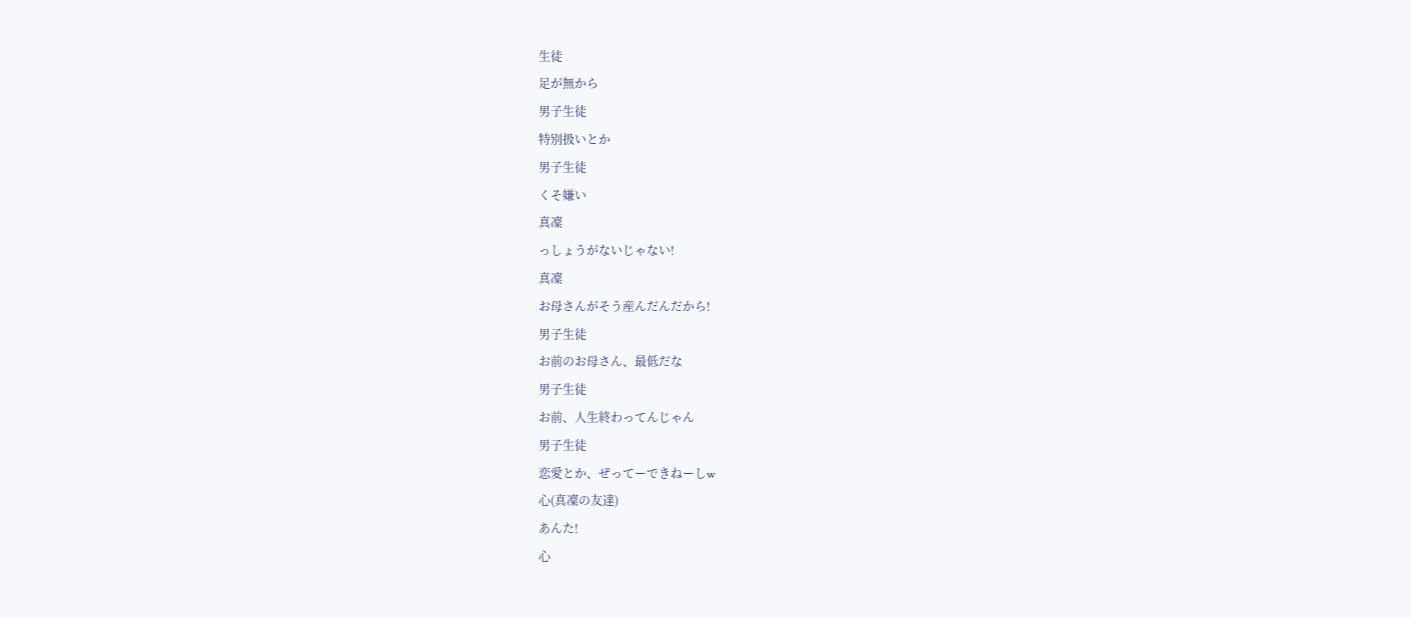生徒
足が無から
男子生徒
特別扱いとか
男子生徒
くそ嫌い
真凜
っしょうがないじゃない!
真凜
お母さんがそう産んだんだから!
男子生徒
お前のお母さん、最低だな
男子生徒
お前、人生終わってんじゃん
男子生徒
恋愛とか、ぜってーできねーしw
心(真凜の友達)
あんた!
心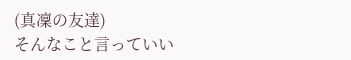(真凜の友達)
そんなこと言っていい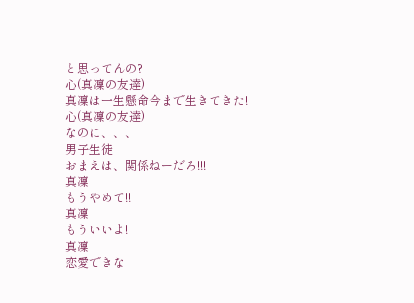と思ってんの?
心(真凜の友達)
真凜は一生懸命今まで生きてきた!
心(真凜の友達)
なのに、、、
男子生徒
おまえは、関係ねーだろ!!!
真凜
もうやめて!!
真凜
もういいよ!
真凜
恋愛できな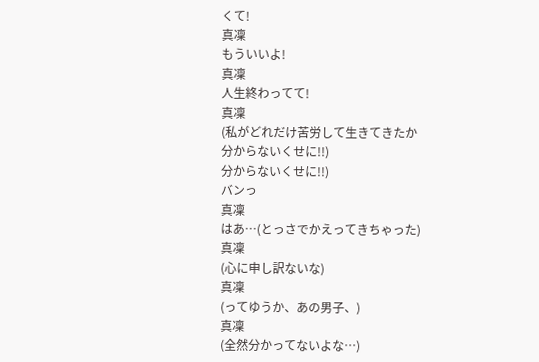くて!
真凜
もういいよ!
真凜
人生終わってて!
真凜
(私がどれだけ苦労して生きてきたか
分からないくせに!!)
分からないくせに!!)
バンっ
真凜
はあ…(とっさでかえってきちゃった)
真凜
(心に申し訳ないな)
真凜
(ってゆうか、あの男子、)
真凜
(全然分かってないよな…)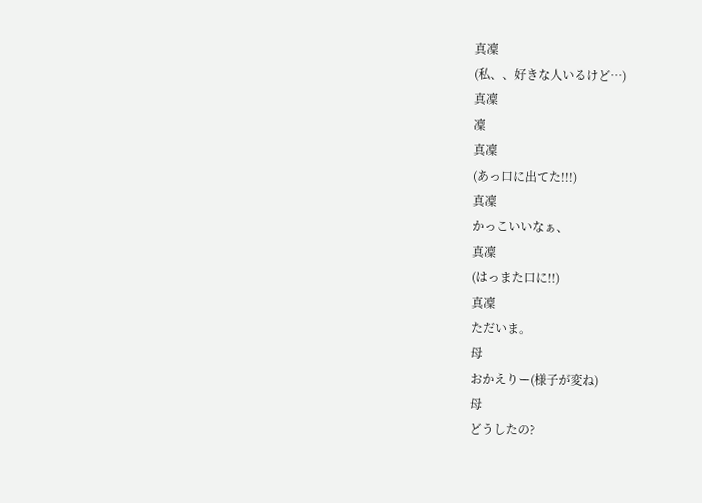真凜
(私、、好きな人いるけど…)
真凜
凜
真凜
(あっ口に出てた!!!)
真凜
かっこいいなぁ、
真凜
(はっまた口に!!)
真凜
ただいま。
母
おかえりー(様子が変ね)
母
どうしたの?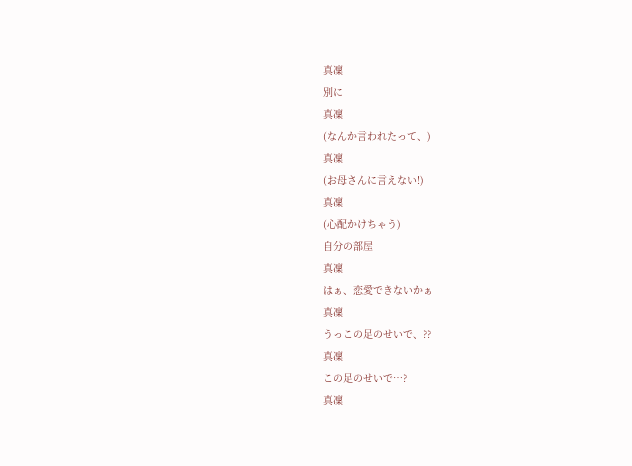真凜
別に
真凜
(なんか言われたって、)
真凜
(お母さんに言えない!)
真凜
(心配かけちゃう)
自分の部屋
真凜
はぁ、恋愛できないかぁ
真凜
うっこの足のせいで、??
真凜
この足のせいで…?
真凜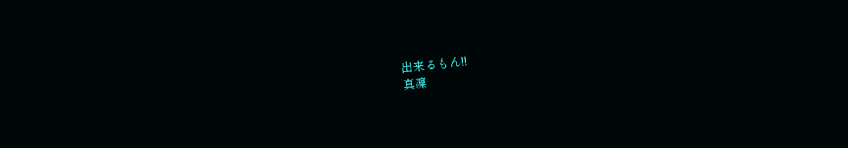出来るもん!!
真凜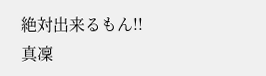絶対出来るもん!!
真凜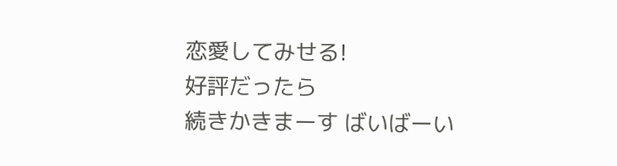恋愛してみせる!
好評だったら
続きかきまーす ばいばーい